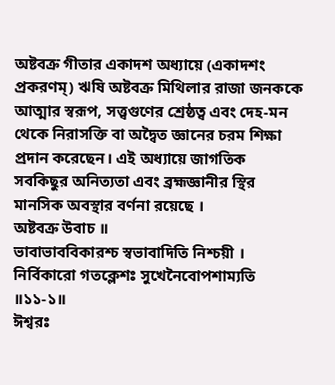অষ্টবক্র গীতার একাদশ অধ্যায়ে (একাদশং প্রকরণম্) ঋষি অষ্টবক্র মিথিলার রাজা জনককে আত্মার স্বরূপ, সত্ত্বগুণের শ্রেষ্ঠত্ব এবং দেহ-মন থেকে নিরাসক্তি বা অদ্বৈত জ্ঞানের চরম শিক্ষা প্রদান করেছেন। এই অধ্যায়ে জাগতিক সবকিছুর অনিত্যতা এবং ব্রহ্মজ্ঞানীর স্থির মানসিক অবস্থার বর্ণনা রয়েছে ।
অষ্টবক্র উবাচ ॥
ভাবাভাববিকারশ্চ স্বভাবাদিতি নিশ্চয়ী ।
নির্বিকারো গতক্লেশঃ সুখেনৈবোপশাম্যতি ॥১১-১॥
ঈশ্বরঃ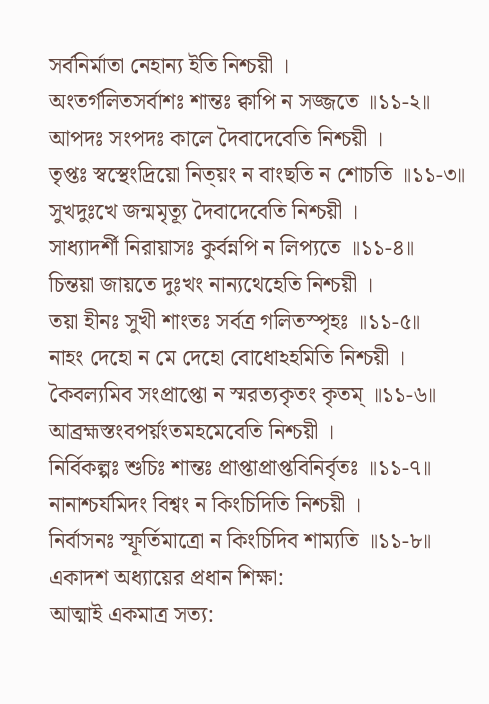সর্বনির্মাতা নেহান্য ইতি নিশ্চয়ী ।
অংতর্গলিতসর্বাশঃ শান্তঃ ক্বাপি ন সজ্জতে ॥১১-২॥
আপদঃ সংপদঃ কালে দৈবাদেবেতি নিশ্চয়ী ।
তৃপ্তঃ স্বস্থেংদ্রিয়ো নিত্য়ং ন বাংছতি ন শোচতি ॥১১-৩॥
সুখদুঃখে জন্মমৃত্যূ দৈবাদেবেতি নিশ্চয়ী ।
সাধ্যাদর্শী নিরায়াসঃ কুর্বন্নপি ন লিপ্যতে ॥১১-৪॥
চিন্তয়া জায়তে দুঃখং নান্যথেহেতি নিশ্চয়ী ।
তয়া হীনঃ সুখী শাংতঃ সর্বত্র গলিতস্পৃহঃ ॥১১-৫॥
নাহং দেহো ন মে দেহো বোধোঽহমিতি নিশ্চয়ী ।
কৈবল্যমিব সংপ্রাপ্তো ন স্মরত্যকৃতং কৃতম্ ॥১১-৬॥
আব্রহ্মস্তংবপর্য়ংতমহমেবেতি নিশ্চয়ী ।
নির্বিকল্পঃ শুচিঃ শান্তঃ প্রাপ্তাপ্রাপ্তবিনির্বৃতঃ ॥১১-৭॥
নানাশ্চর্যমিদং বিশ্বং ন কিংচিদিতি নিশ্চয়ী ।
নির্বাসনঃ স্ফূর্তিমাত্রো ন কিংচিদিব শাম্যতি ॥১১-৮॥
একাদশ অধ্যায়ের প্রধান শিক্ষা:
আত্মাই একমাত্র সত্য: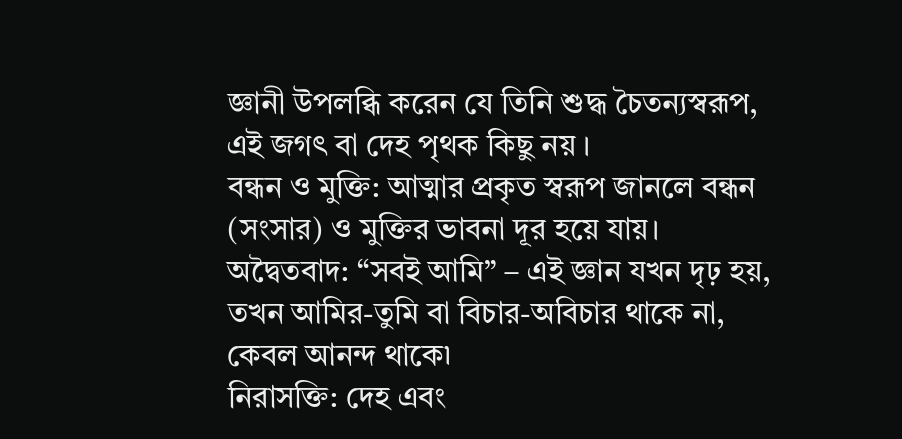জ্ঞানী উপলব্ধি করেন যে তিনি শুদ্ধ চৈতন্যস্বরূপ, এই জগৎ বা দেহ পৃথক কিছু নয় ।
বন্ধন ও মুক্তি: আত্মার প্রকৃত স্বরূপ জানলে বন্ধন (সংসার) ও মুক্তির ভাবনা দূর হয়ে যায়।
অদ্বৈতবাদ: “সবই আমি” – এই জ্ঞান যখন দৃঢ় হয়, তখন আমির-তুমি বা বিচার-অবিচার থাকে না, কেবল আনন্দ থাকে৷
নিরাসক্তি: দেহ এবং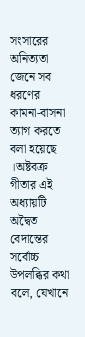সংসারের অনিত্যতা জেনে সব ধরণের কামনা-বাসনা ত্যাগ করতে বলা হয়েছে ।অষ্টবক্র গীতার এই অধ্যায়টি অদ্বৈত বেদান্তের সর্বোচ্চ উপলব্ধির কথা বলে, যেখানে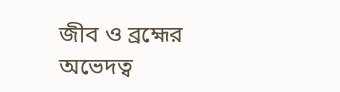জীব ও ব্রহ্মের অভেদত্ব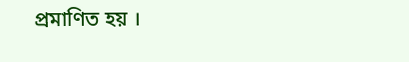প্রমাণিত হয় ।